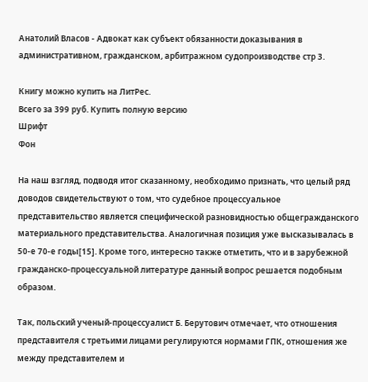Анатолий Власов - Адвокат как субъект обязанности доказывания в административном, гражданском, арбитражном судопроизводстве стр 3.

Книгу можно купить на ЛитРес.
Всего за 399 руб. Купить полную версию
Шрифт
Фон

На наш взгляд, подводя итог сказанному, необходимо признать, что целый ряд доводов свидетельствуют о том, что судебное процессуальное представительство является специфической разновидностью общегражданского материального представительства. Аналогичная позиция уже высказывалась в 50-е 70-е годы[15]. Кроме того, интересно также отметить, что и в зарубежной гражданско-процессуальной литературе данный вопрос решается подобным образом.

Так, польский ученый-процессуалист Б. Берутович отмечает, что отношения представителя с третьими лицами регулируются нормами ГПК, отношения же между представителем и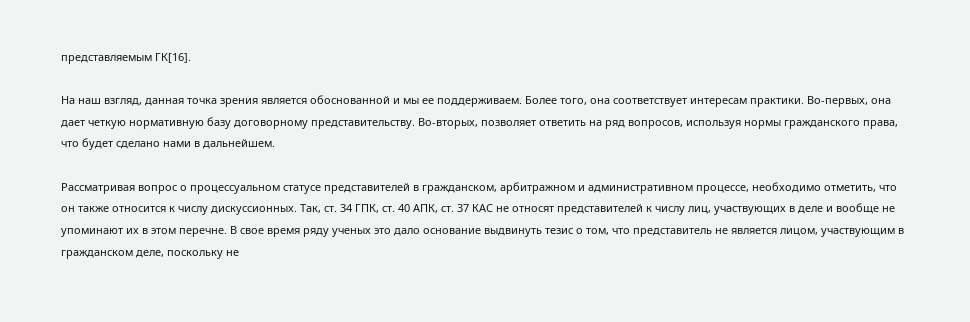представляемым ГК[16].

На наш взгляд, данная точка зрения является обоснованной и мы ее поддерживаем. Более того, она соответствует интересам практики. Во-первых, она дает четкую нормативную базу договорному представительству. Во-вторых, позволяет ответить на ряд вопросов, используя нормы гражданского права, что будет сделано нами в дальнейшем.

Рассматривая вопрос о процессуальном статусе представителей в гражданском, арбитражном и административном процессе, необходимо отметить, что он также относится к числу дискуссионных. Так, ст. 34 ГПК, ст. 40 АПК, ст. 37 КАС не относят представителей к числу лиц, участвующих в деле и вообще не упоминают их в этом перечне. В свое время ряду ученых это дало основание выдвинуть тезис о том, что представитель не является лицом, участвующим в гражданском деле, поскольку не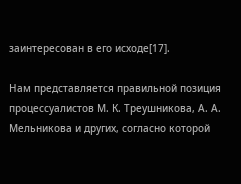заинтересован в его исходе[17].

Нам представляется правильной позиция процессуалистов М. К. Треушникова, А. А. Мельникова и других, согласно которой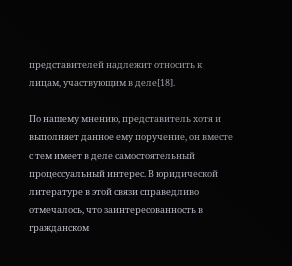представителей надлежит относить к лицам, участвующим в деле[18].

По нашему мнению, представитель хотя и выполняет данное ему поручение, он вместе с тем имеет в деле самостоятельный процессуальный интерес. В юридической литературе в этой связи справедливо отмечалось, что заинтересованность в гражданском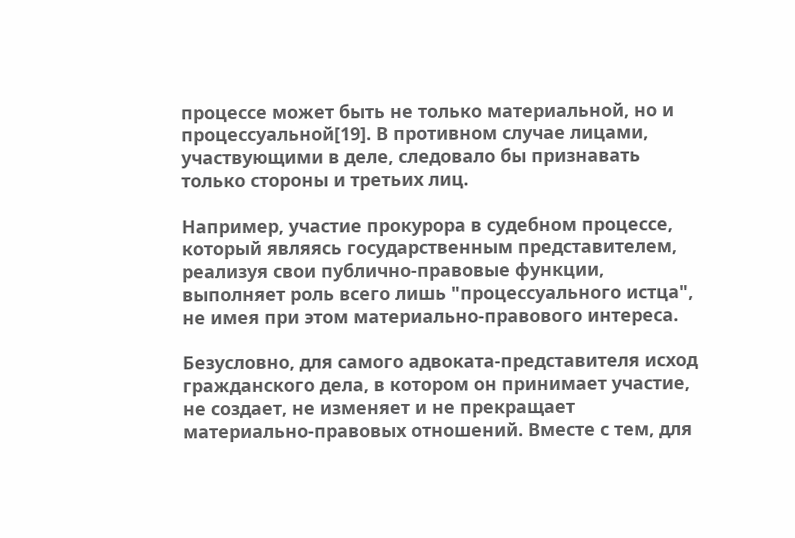процессе может быть не только материальной, но и процессуальной[19]. В противном случае лицами, участвующими в деле, следовало бы признавать только стороны и третьих лиц.

Например, участие прокурора в судебном процессе, который являясь государственным представителем, реализуя свои публично-правовые функции, выполняет роль всего лишь "процессуального истца", не имея при этом материально-правового интереса.

Безусловно, для самого адвоката-представителя исход гражданского дела, в котором он принимает участие, не создает, не изменяет и не прекращает материально-правовых отношений. Вместе с тем, для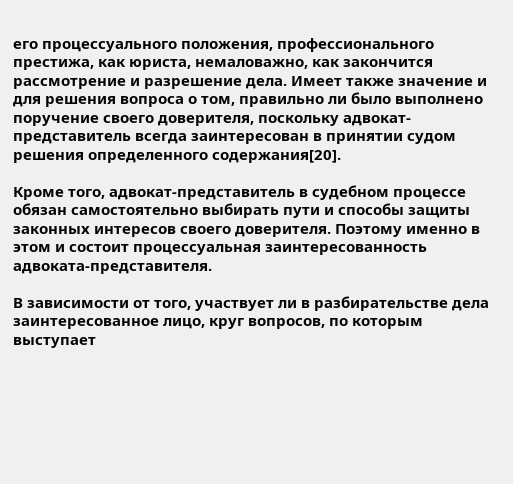его процессуального положения, профессионального престижа, как юриста, немаловажно, как закончится рассмотрение и разрешение дела. Имеет также значение и для решения вопроса о том, правильно ли было выполнено поручение своего доверителя, поскольку адвокат-представитель всегда заинтересован в принятии судом решения определенного содержания[20].

Кроме того, адвокат-представитель в судебном процессе обязан самостоятельно выбирать пути и способы защиты законных интересов своего доверителя. Поэтому именно в этом и состоит процессуальная заинтересованность адвоката-представителя.

В зависимости от того, участвует ли в разбирательстве дела заинтересованное лицо, круг вопросов, по которым выступает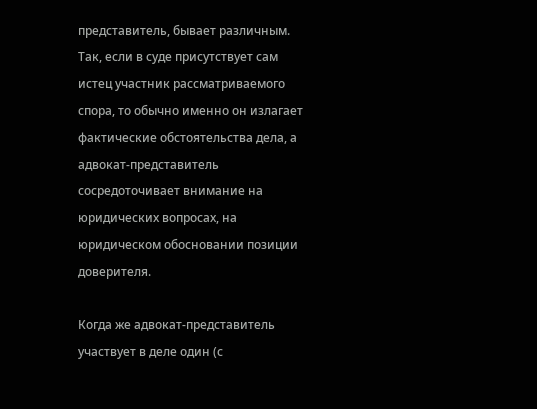представитель, бывает различным. Так, если в суде присутствует сам истец участник рассматриваемого спора, то обычно именно он излагает фактические обстоятельства дела, а адвокат-представитель сосредоточивает внимание на юридических вопросах, на юридическом обосновании позиции доверителя.

Когда же адвокат-представитель участвует в деле один (с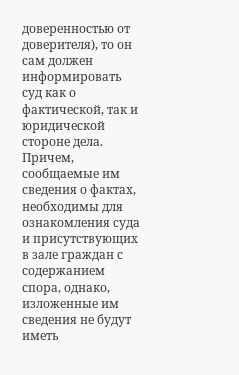доверенностью от доверителя), то он сам должен информировать суд как о фактической, так и юридической стороне дела. Причем, сообщаемые им сведения о фактах, необходимы для ознакомления суда и присутствующих в зале граждан с содержанием спора, однако, изложенные им сведения не будут иметь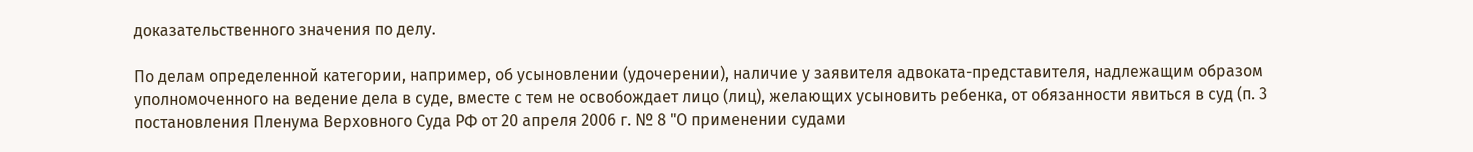доказательственного значения по делу.

По делам определенной категории, например, об усыновлении (удочерении), наличие у заявителя адвоката-представителя, надлежащим образом уполномоченного на ведение дела в суде, вместе с тем не освобождает лицо (лиц), желающих усыновить ребенка, от обязанности явиться в суд (п. 3 постановления Пленума Верховного Суда РФ от 20 апреля 2006 г. № 8 "О применении судами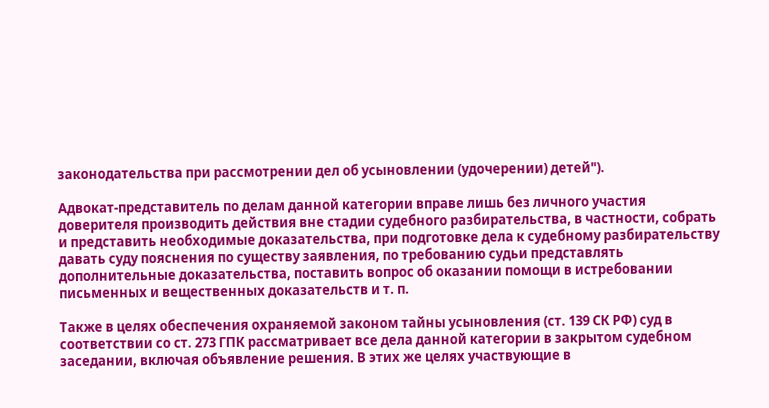законодательства при рассмотрении дел об усыновлении (удочерении) детей").

Адвокат-представитель по делам данной категории вправе лишь без личного участия доверителя производить действия вне стадии судебного разбирательства, в частности, собрать и представить необходимые доказательства, при подготовке дела к судебному разбирательству давать суду пояснения по существу заявления, по требованию судьи представлять дополнительные доказательства, поставить вопрос об оказании помощи в истребовании письменных и вещественных доказательств и т. п.

Также в целях обеспечения охраняемой законом тайны усыновления (ст. 139 СК РФ) суд в соответствии со ст. 273 ГПК рассматривает все дела данной категории в закрытом судебном заседании, включая объявление решения. В этих же целях участвующие в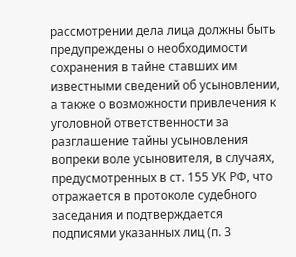рассмотрении дела лица должны быть предупреждены о необходимости сохранения в тайне ставших им известными сведений об усыновлении, а также о возможности привлечения к уголовной ответственности за разглашение тайны усыновления вопреки воле усыновителя, в случаях, предусмотренных в ст. 155 УК РФ, что отражается в протоколе судебного заседания и подтверждается подписями указанных лиц (п. 3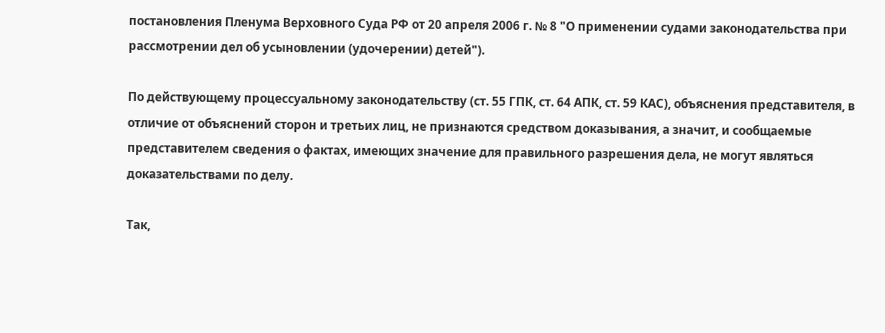постановления Пленума Верховного Суда РФ от 20 апреля 2006 г. № 8 "О применении судами законодательства при рассмотрении дел об усыновлении (удочерении) детей").

По действующему процессуальному законодательству (ст. 55 ГПК, ст. 64 АПК, ст. 59 КАС), объяснения представителя, в отличие от объяснений сторон и третьих лиц, не признаются средством доказывания, а значит, и сообщаемые представителем сведения о фактах, имеющих значение для правильного разрешения дела, не могут являться доказательствами по делу.

Так,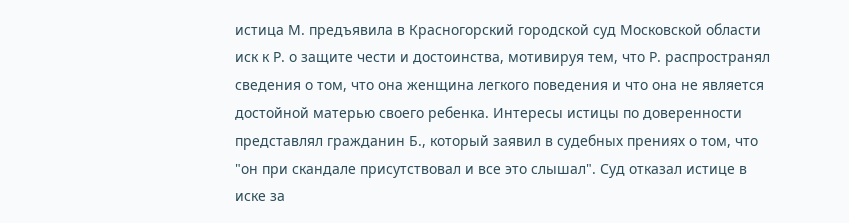истица М. предъявила в Красногорский городской суд Московской области иск к Р. о защите чести и достоинства, мотивируя тем, что Р. распространял сведения о том, что она женщина легкого поведения и что она не является достойной матерью своего ребенка. Интересы истицы по доверенности представлял гражданин Б., который заявил в судебных прениях о том, что "он при скандале присутствовал и все это слышал". Суд отказал истице в иске за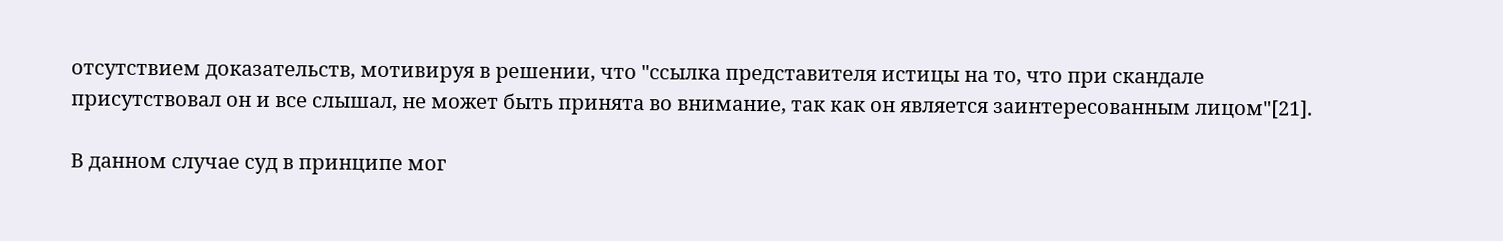отсутствием доказательств, мотивируя в решении, что "ссылка представителя истицы на то, что при скандале присутствовал он и все слышал, не может быть принята во внимание, так как он является заинтересованным лицом"[21].

В данном случае суд в принципе мог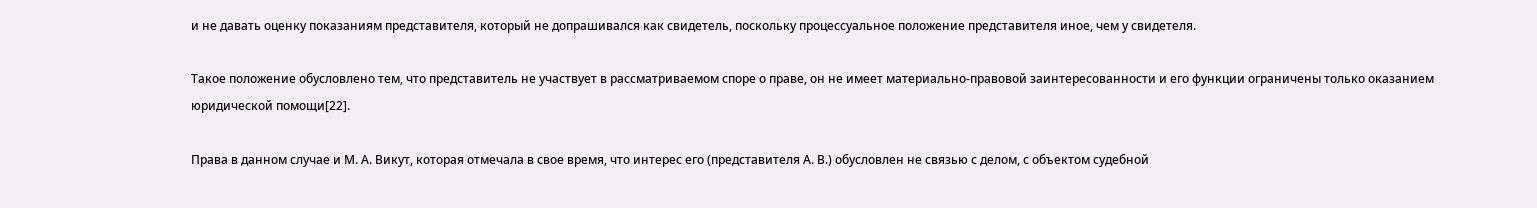и не давать оценку показаниям представителя, который не допрашивался как свидетель, поскольку процессуальное положение представителя иное, чем у свидетеля.

Такое положение обусловлено тем, что представитель не участвует в рассматриваемом споре о праве, он не имеет материально-правовой заинтересованности и его функции ограничены только оказанием юридической помощи[22].

Права в данном случае и М. А. Викут, которая отмечала в свое время, что интерес его (представителя А. В.) обусловлен не связью с делом, с объектом судебной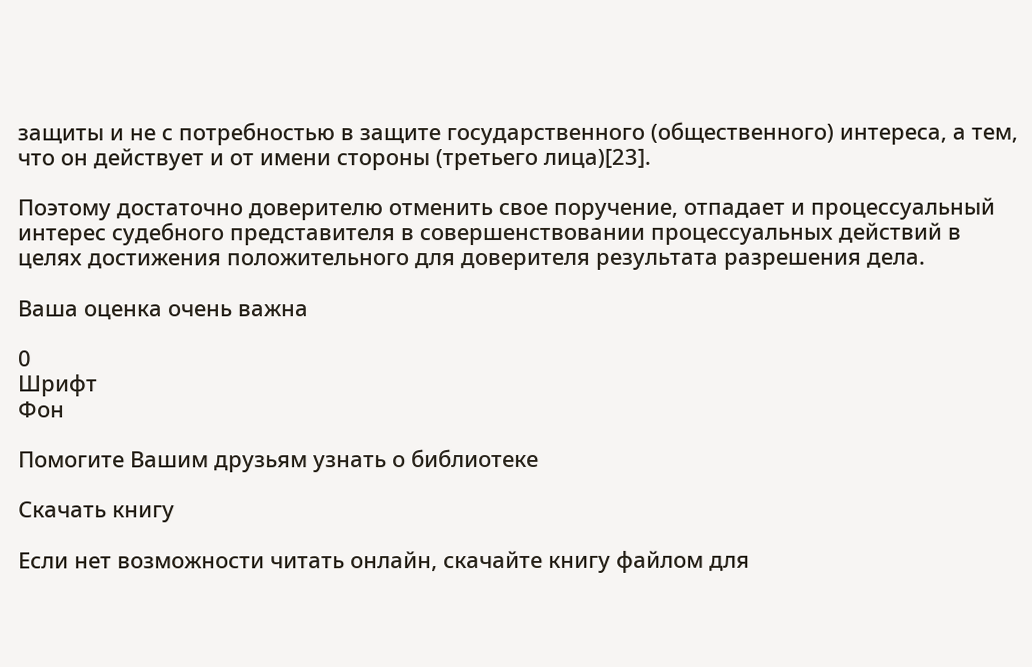защиты и не с потребностью в защите государственного (общественного) интереса, а тем, что он действует и от имени стороны (третьего лица)[23].

Поэтому достаточно доверителю отменить свое поручение, отпадает и процессуальный интерес судебного представителя в совершенствовании процессуальных действий в целях достижения положительного для доверителя результата разрешения дела.

Ваша оценка очень важна

0
Шрифт
Фон

Помогите Вашим друзьям узнать о библиотеке

Скачать книгу

Если нет возможности читать онлайн, скачайте книгу файлом для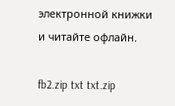электронной книжки и читайте офлайн.

fb2.zip txt txt.zip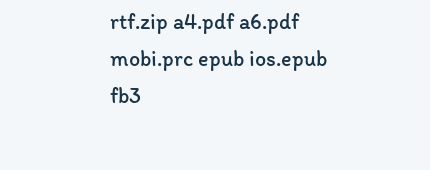rtf.zip a4.pdf a6.pdf mobi.prc epub ios.epub fb3